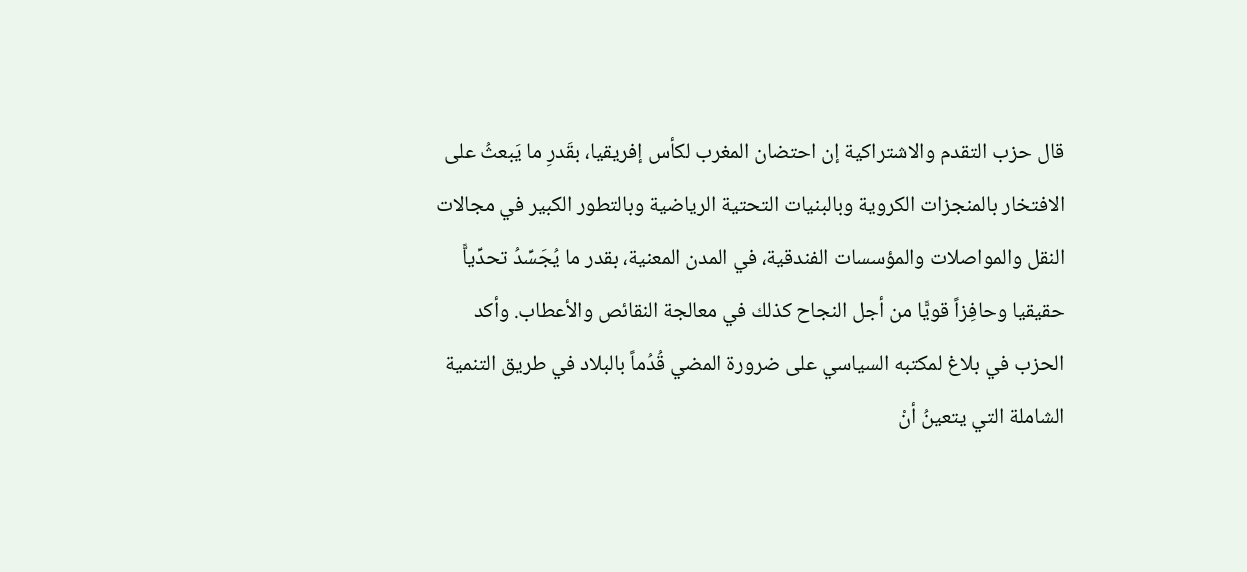قال حزب التقدم والاشتراكية إن احتضان المغرب لكأس إفريقيا، بقَدرِ ما يَبعثُ على الافتخار بالمنجزات الكروية وبالبنيات التحتية الرياضية وبالتطور الكبير في مجالات النقل والمواصلات والمؤسسات الفندقية، في المدن المعنية، بقدر ما يُجَسِّدُ تحدِّياًّ حقيقيا وحافِزاً قويًّا من أجل النجاح كذلك في معالجة النقائص والأعطاب. وأكد الحزب في بلاغ لمكتبه السياسي على ضرورة المضي قُدُماً بالبلاد في طريق التنمية الشاملة التي يتعينُ أنْ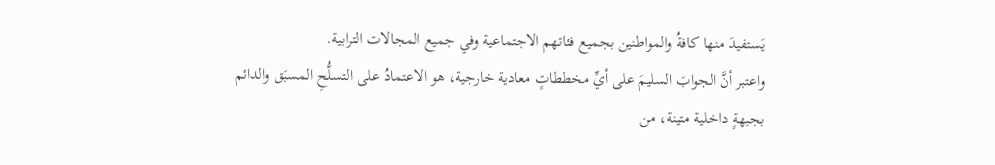يَستفيدَ منها كافةُ والمواطنين بجميع فئاتهم الاجتماعية وفي جميع المجالات الترابية.
واعتبر أنَّ الجوابَ السليمَ على أيِّ مخططاتٍ معادية خارجية، هو الاعتمادُ على التسلُّحِ المسبَق والدائم بجبهةٍ داخلية متينة، من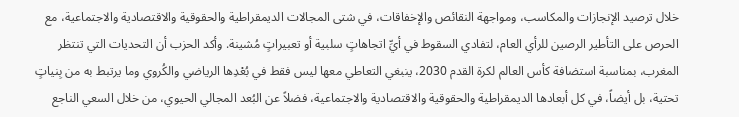خلال ترصيد الإنجازات والمكاسب، ومواجهة النقائص والإخفاقات، في شتى المجالات الديمقراطية والحقوقية والاقتصادية والاجتماعية، مع الحرص على التأطير الرصين للرأي العام، لتفادي السقوط في أيِّ اتجاهاتٍ سلبية أو تعبيراتٍ مُشينة. وأكد الحزب أن التحديات التي تنتظر المغرب، بمناسبة استضافة كأس العالم لكرة القدم 2030، ينبغي التعاطي معها ليس فقط في بُعْدِها الرياضي والكُروي وما يرتبط به من بِنياتٍ تحتية، بل أيضاً، في كل أبعادها الديمقراطية والحقوقية والاقتصادية والاجتماعية، فضلاً عن البُعد المجالي الحيوي، من خلال السعي الناجع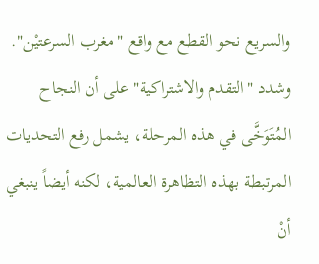والسريع نحو القطع مع واقع "مغرب السرعتيْن". وشدد "التقدم والاشتراكية" على أن النجاح المُتَوَخَّى في هذه المرحلة، يشمل رفع التحديات المرتبطة بهذه التظاهرة العالمية، لكنه أيضاً ينبغي أنْ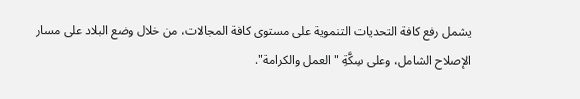يشمل رفع كافة التحديات التنموية على مستوى كافة المجالات، من خلال وضع البلاد على مسار الإصلاح الشامل، وعلى سِكَّةِ "العمل والكرامة".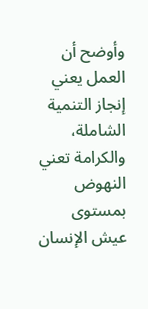وأوضح أن العمل يعني إنجاز التنمية الشاملة، والكرامة تعني النهوض بمستوى عيش الإنسان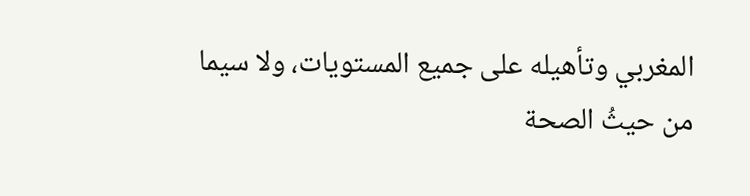المغربي وتأهيله على جميع المستويات، ولا سيما من حيثُ الصحة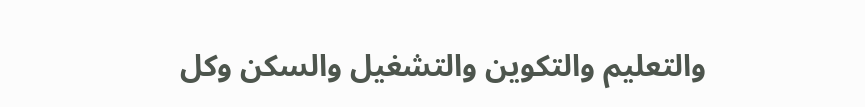والتعليم والتكوين والتشغيل والسكن وكل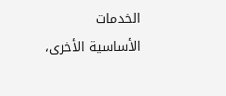الخدمات الأساسية الأخرى،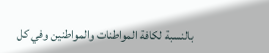بالنسبة لكافة المواطنات والمواطنين وفي كل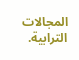المجالات الترابية.